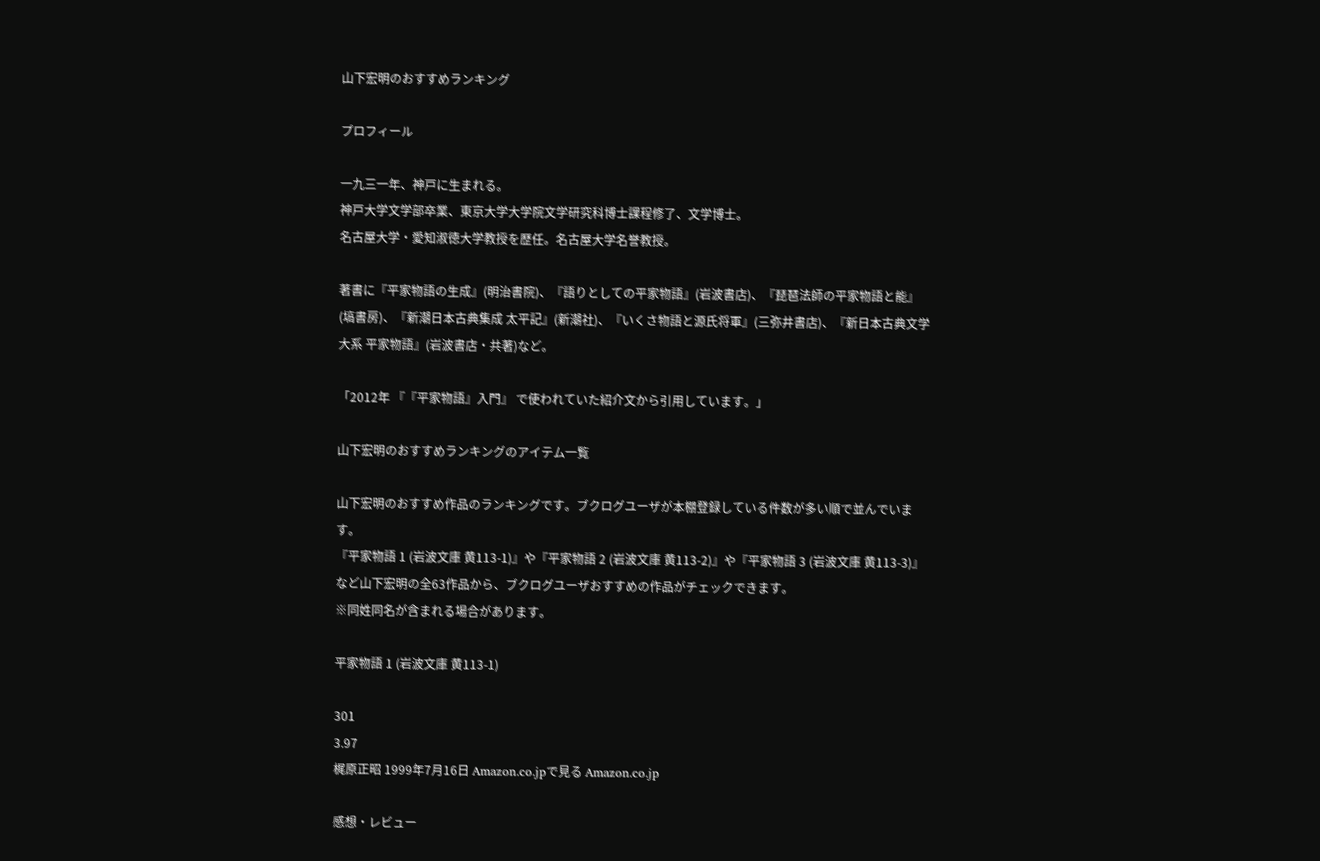山下宏明のおすすめランキング

プロフィール

一九三一年、神戸に生まれる。
神戸大学文学部卒業、東京大学大学院文学研究科博士課程修了、文学博士。
名古屋大学・愛知淑徳大学教授を歴任。名古屋大学名誉教授。

著書に『平家物語の生成』(明治書院)、『語りとしての平家物語』(岩波書店)、『琵琶法師の平家物語と能』(塙書房)、『新潮日本古典集成 太平記』(新潮社)、『いくさ物語と源氏将軍』(三弥井書店)、『新日本古典文学大系 平家物語』(岩波書店・共著)など。

「2012年 『『平家物語』入門』 で使われていた紹介文から引用しています。」

山下宏明のおすすめランキングのアイテム一覧

山下宏明のおすすめ作品のランキングです。ブクログユーザが本棚登録している件数が多い順で並んでいます。
『平家物語 1 (岩波文庫 黄113-1)』や『平家物語 2 (岩波文庫 黄113-2)』や『平家物語 3 (岩波文庫 黄113-3)』など山下宏明の全63作品から、ブクログユーザおすすめの作品がチェックできます。
※同姓同名が含まれる場合があります。

平家物語 1 (岩波文庫 黄113-1)

301
3.97
梶原正昭 1999年7月16日 Amazon.co.jpで見る Amazon.co.jp

感想・レビュー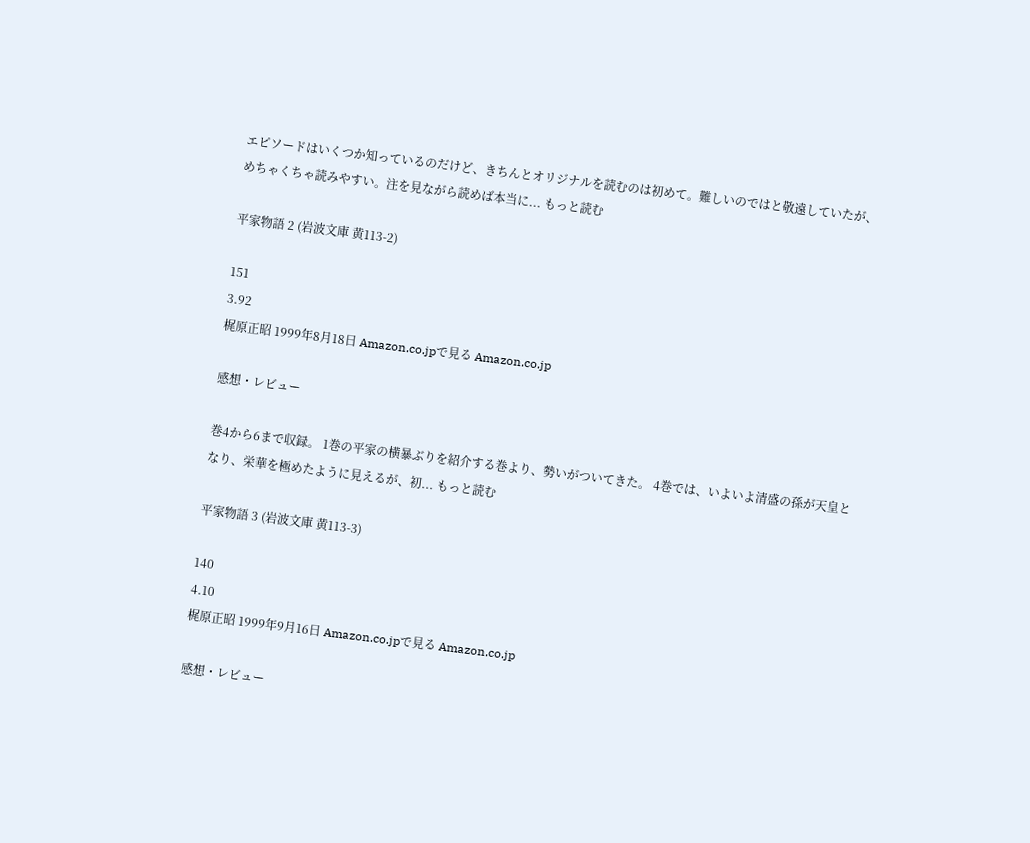エピソードはいくつか知っているのだけど、きちんとオリジナルを読むのは初めて。難しいのではと敬遠していたが、めちゃくちゃ読みやすい。注を見ながら読めば本当に... もっと読む

平家物語 2 (岩波文庫 黄113-2)

151
3.92
梶原正昭 1999年8月18日 Amazon.co.jpで見る Amazon.co.jp

感想・レビュー

巻4から6まで収録。 1巻の平家の横暴ぶりを紹介する巻より、勢いがついてきた。 4巻では、いよいよ清盛の孫が天皇となり、栄華を極めたように見えるが、初... もっと読む

平家物語 3 (岩波文庫 黄113-3)

140
4.10
梶原正昭 1999年9月16日 Amazon.co.jpで見る Amazon.co.jp

感想・レビュー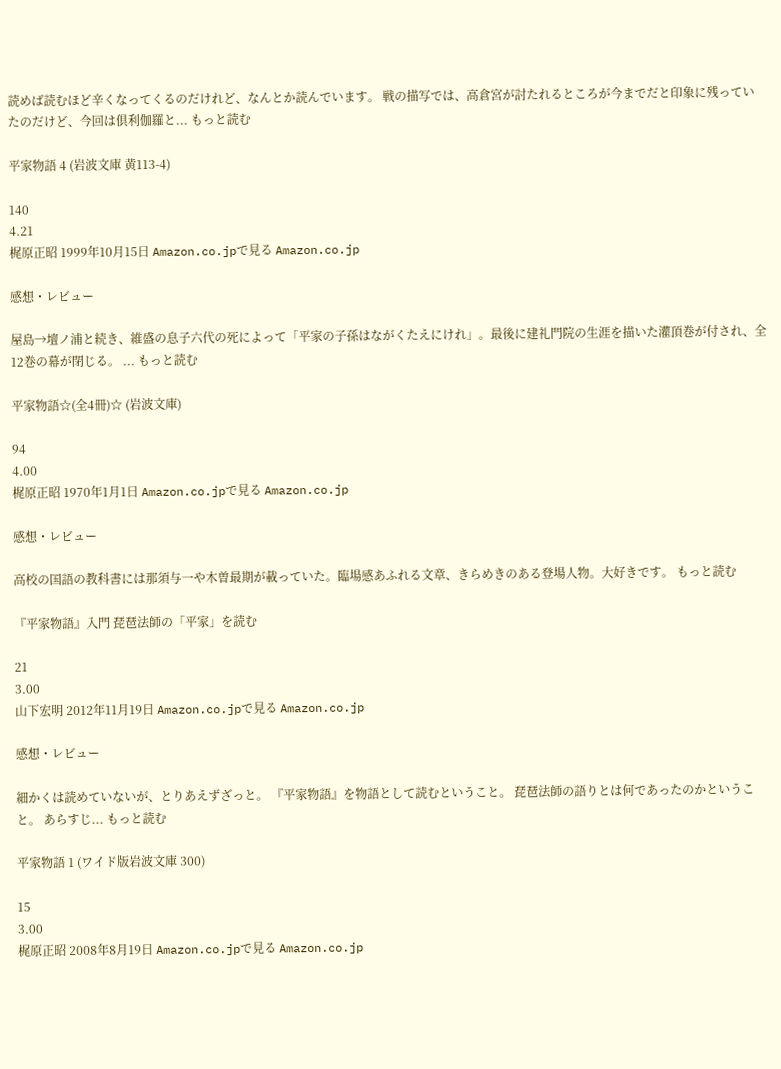読めば読むほど辛くなってくるのだけれど、なんとか読んでいます。 戦の描写では、高倉宮が討たれるところが今までだと印象に残っていたのだけど、今回は倶利伽羅と... もっと読む

平家物語 4 (岩波文庫 黄113-4)

140
4.21
梶原正昭 1999年10月15日 Amazon.co.jpで見る Amazon.co.jp

感想・レビュー

屋島→壇ノ浦と続き、維盛の息子六代の死によって「平家の子孫はながくたえにけれ」。最後に建礼門院の生涯を描いた灌頂巻が付され、全12巻の幕が閉じる。 ... もっと読む

平家物語☆(全4冊)☆ (岩波文庫)

94
4.00
梶原正昭 1970年1月1日 Amazon.co.jpで見る Amazon.co.jp

感想・レビュー

高校の国語の教科書には那須与一や木曽最期が載っていた。臨場感あふれる文章、きらめきのある登場人物。大好きです。 もっと読む

『平家物語』入門 琵琶法師の「平家」を読む

21
3.00
山下宏明 2012年11月19日 Amazon.co.jpで見る Amazon.co.jp

感想・レビュー

細かくは読めていないが、とりあえずざっと。 『平家物語』を物語として読むということ。 琵琶法師の語りとは何であったのかということ。 あらすじ... もっと読む

平家物語 1 (ワイド版岩波文庫 300)

15
3.00
梶原正昭 2008年8月19日 Amazon.co.jpで見る Amazon.co.jp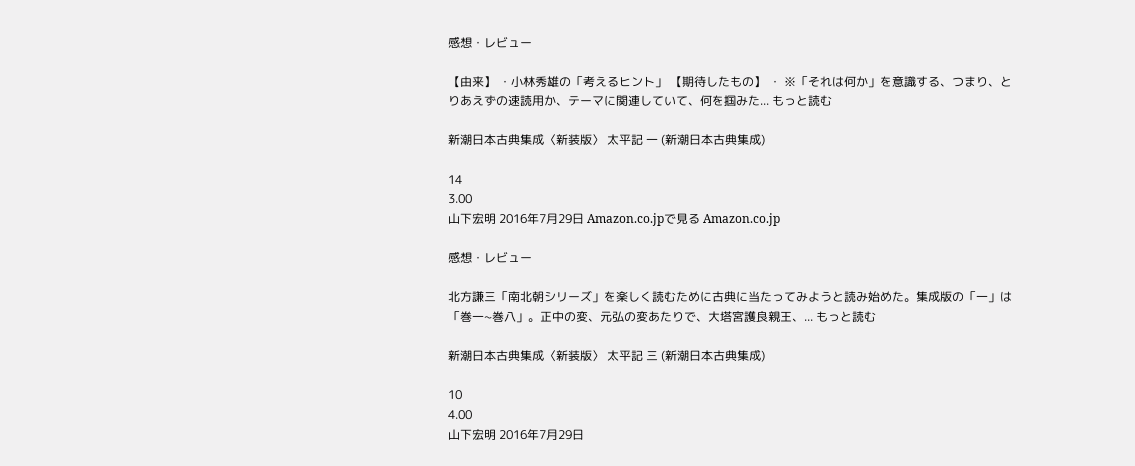感想・レビュー

【由来】 ・小林秀雄の「考えるヒント」 【期待したもの】 ・ ※「それは何か」を意識する、つまり、とりあえずの速読用か、テーマに関連していて、何を掴みた... もっと読む

新潮日本古典集成〈新装版〉 太平記 一 (新潮日本古典集成)

14
3.00
山下宏明 2016年7月29日 Amazon.co.jpで見る Amazon.co.jp

感想・レビュー

北方謙三「南北朝シリーズ」を楽しく読むために古典に当たってみようと読み始めた。集成版の「一」は「巻一~巻八」。正中の変、元弘の変あたりで、大塔宮護良親王、... もっと読む

新潮日本古典集成〈新装版〉 太平記 三 (新潮日本古典集成)

10
4.00
山下宏明 2016年7月29日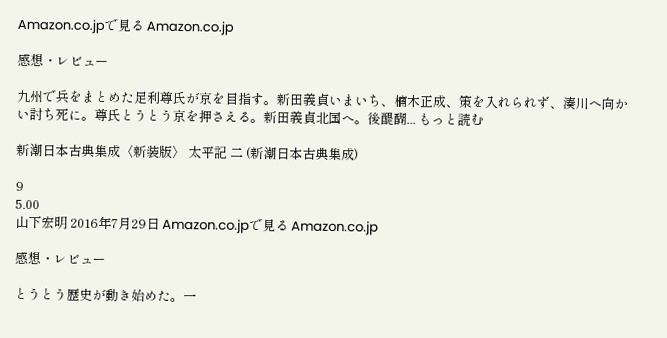Amazon.co.jpで見る Amazon.co.jp

感想・レビュー

九州で兵をまとめた足利尊氏が京を目指す。新田義貞いまいち、楠木正成、策を入れられず、湊川へ向かい討ち死に。尊氏とうとう京を押さえる。新田義貞北国へ。後醍醐... もっと読む

新潮日本古典集成〈新装版〉 太平記 二 (新潮日本古典集成)

9
5.00
山下宏明 2016年7月29日 Amazon.co.jpで見る Amazon.co.jp

感想・レビュー

とうとう歴史が動き始めた。一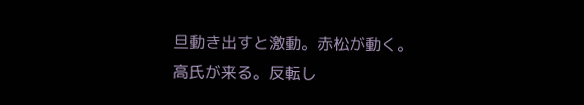旦動き出すと激動。赤松が動く。高氏が来る。反転し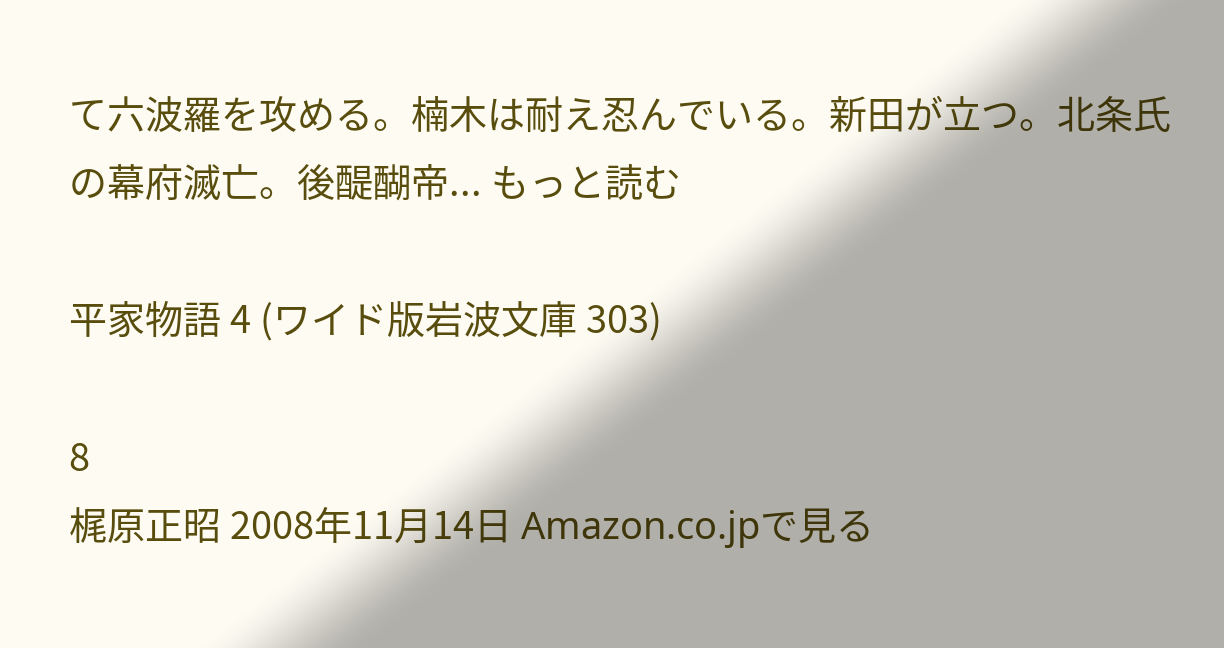て六波羅を攻める。楠木は耐え忍んでいる。新田が立つ。北条氏の幕府滅亡。後醍醐帝... もっと読む

平家物語 4 (ワイド版岩波文庫 303)

8
梶原正昭 2008年11月14日 Amazon.co.jpで見る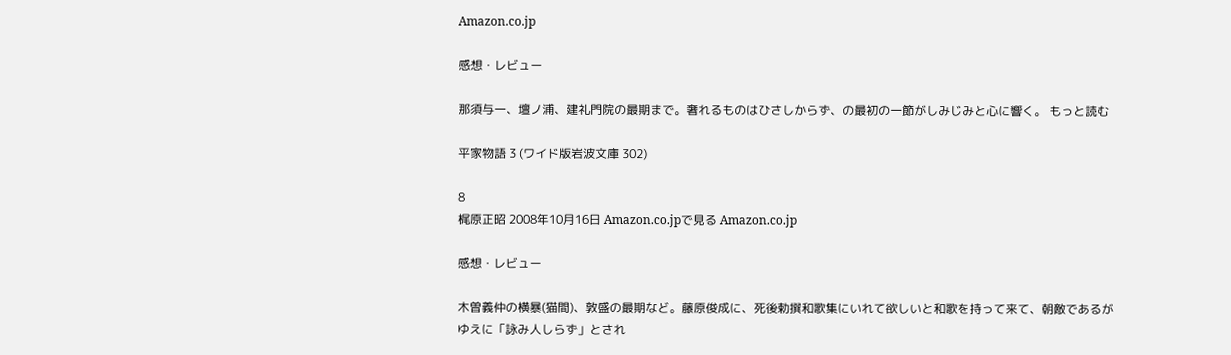Amazon.co.jp

感想・レビュー

那須与一、壇ノ浦、建礼門院の最期まで。奢れるものはひさしからず、の最初の一節がしみじみと心に響く。 もっと読む

平家物語 3 (ワイド版岩波文庫 302)

8
梶原正昭 2008年10月16日 Amazon.co.jpで見る Amazon.co.jp

感想・レビュー

木曽義仲の横暴(猫間)、敦盛の最期など。藤原俊成に、死後勅撰和歌集にいれて欲しいと和歌を持って来て、朝敵であるがゆえに「詠み人しらず」とされ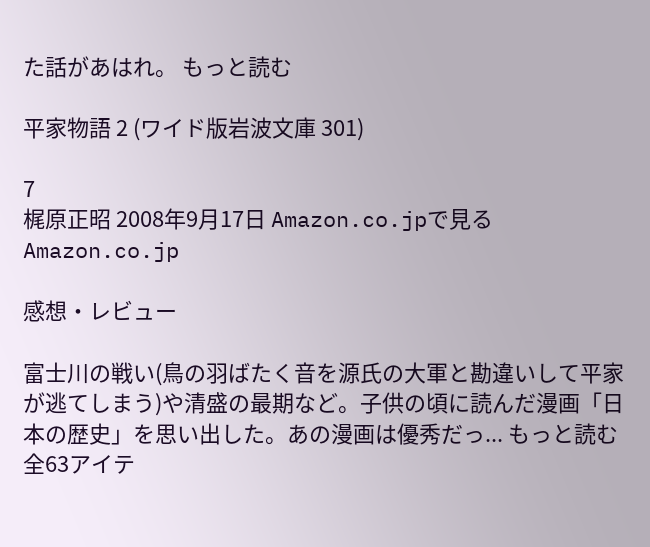た話があはれ。 もっと読む

平家物語 2 (ワイド版岩波文庫 301)

7
梶原正昭 2008年9月17日 Amazon.co.jpで見る Amazon.co.jp

感想・レビュー

富士川の戦い(鳥の羽ばたく音を源氏の大軍と勘違いして平家が逃てしまう)や清盛の最期など。子供の頃に読んだ漫画「日本の歴史」を思い出した。あの漫画は優秀だっ... もっと読む
全63アイテ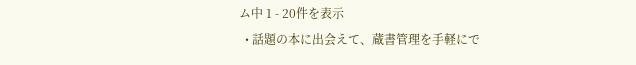ム中 1 - 20件を表示
  • 話題の本に出会えて、蔵書管理を手軽にで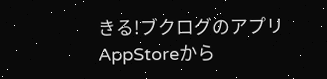きる!ブクログのアプリ AppStoreから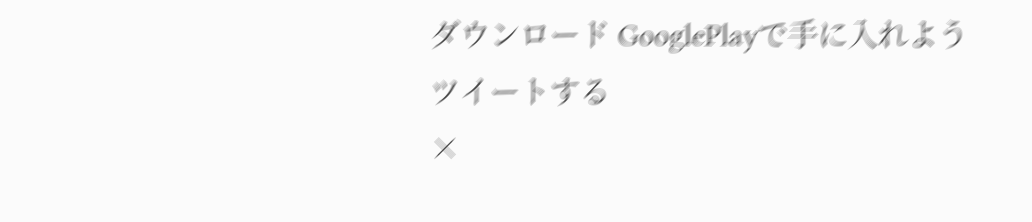ダウンロード GooglePlayで手に入れよう
ツイートする
×